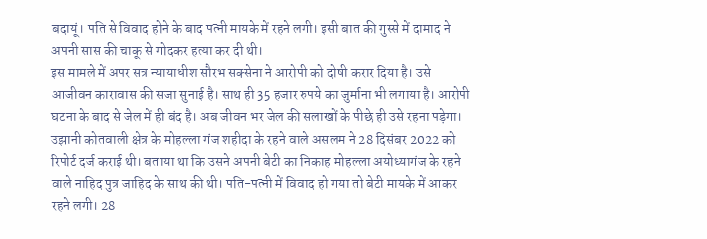बदायूं। पति से विवाद होने के बाद पत्नी मायके में रहने लगी। इसी बात की गुस्से में दामाद ने अपनी सास की चाकू से गोदकर हत्या कर दी थी।
इस मामले में अपर सत्र न्यायाधीश सौरभ सक्सेना ने आरोपी को दोषी करार दिया है। उसे आजीवन कारावास की सजा सुनाई है। साथ ही 35 हजार रुपये का जुर्माना भी लगाया है। आरोपी घटना के बाद से जेल में ही बंद है। अब जीवन भर जेल की सलाखों के पीछे ही उसे रहना पड़ेगा। उझानी कोतवाली क्षेत्र के मोहल्ला गंज शहीदा के रहने वाले असलम ने 28 दिसंबर 2022 को रिपोर्ट दर्ज कराई थी। बताया था कि उसने अपनी बेटी का निकाह मोहल्ला अयोध्यागंज के रहने वाले नाहिद पुत्र जाहिद के साथ की थी। पति-पत्नी में विवाद हो गया तो बेटी मायके में आकर रहने लगी। 28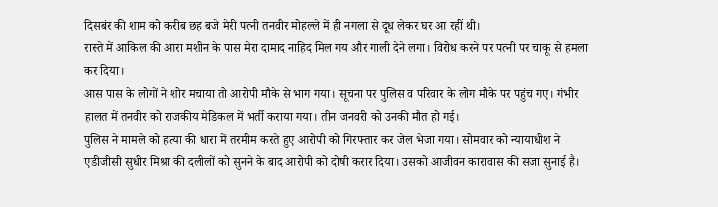दिसबंर की शाम को करीब छह बजे मेरी पत्नी तनवीर मोहल्ले में ही नगला से दूध लेकर घर आ रहीं थी।
रास्ते में आकिल की आरा मशीन के पास मेरा दामाद नाहिद मिल गय और गाली देने लगा। विरोध करने पर पत्नी पर चाकू से हमला कर दिया।
आस पास के लोगों ने शोर मचाया तो आरोपी मौके से भाग गया। सूचना पर पुलिस व परिवार के लोग मौके पर पहुंच गए। गंभीर हालत में तनवीर को राजकीय मेडिकल में भर्ती कराया गया। तीन जनवरी को उनकी मौत हो गई।
पुलिस ने मामले को हत्या की धारा में तरमीम करते हुए आरोपी को गिरफ्तार कर जेल भेजा गया। सोमवार को न्यायाधीश ने एडीजीसी सुधीर मिश्रा की दलीलों को सुनने के बाद आरोपी को दोषी करार दिया। उसको आजीवन कारावास की सजा सुनाई है।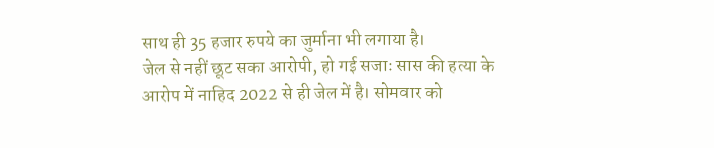साथ ही 35 हजार रुपये का जुर्माना भी लगाया है।
जेल से नहीं छूट सका आरोपी, हो गई सजाः सास की हत्या के आरोप में नाहिद 2022 से ही जेल में है। सोमवार को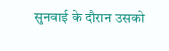सुनवाई के दौरान उसको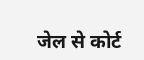जेल से कोर्ट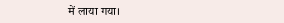में लाया गया।